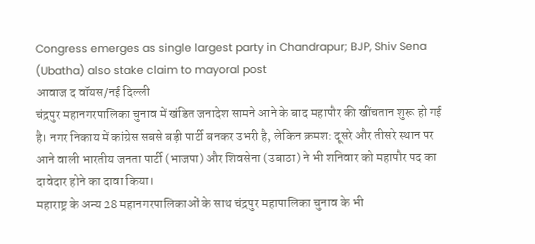Congress emerges as single largest party in Chandrapur; BJP, Shiv Sena (Ubatha) also stake claim to mayoral post
आवाज द वॉयस/नई दिल्ली
चंद्रपुर महानगरपालिका चुनाव में खंडित जनादेश सामने आने के बाद महापौर की खींचतान शुरू हो गई है। नगर निकाय में कांग्रेस सबसे बड़ी पार्टी बनकर उभरी है, लेकिन क्रमश: दूसरे और तीसरे स्थान पर आने वाली भारतीय जनता पार्टी (भाजपा) और शिवसेना (उबाठा) ने भी शनिवार को महापौर पद का दावेदार होने का दावा किया।
महाराष्ट्र के अन्य 28 महानगरपालिकाओं के साथ चंद्रपुर महापालिका चुनाव के भी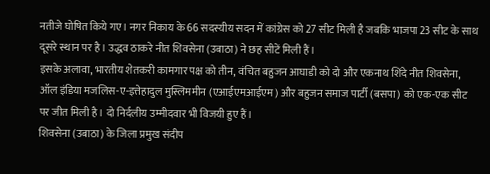नतीजे घोषित किये गए। नगर निकाय के 66 सदस्यीय सदन में कांग्रेस को 27 सीट मिली है जबकि भाजपा 23 सीट के साथ दूसरे स्थान पर है। उद्धव ठाकरे नीत शिवसेना (उबाठा) ने छह सीटें मिली हैं।
इसके अलावा, भारतीय शेतकरी कामगार पक्ष को तीन, वंचित बहुजन आघाडी को दो और एकनाथ शिंदे नीत शिवसेना, ऑल इंडिया मजलिस-ए-इत्तेहादुल मुस्लिममीन (एआईएमआईएम) और बहुजन समाज पार्टी (बसपा) को एक-एक सीट पर जीत मिली है। दो निर्दलीय उम्मीदवार भी विजयी हुए हैं।
शिवसेना (उबाठा) के जिला प्रमुख संदीप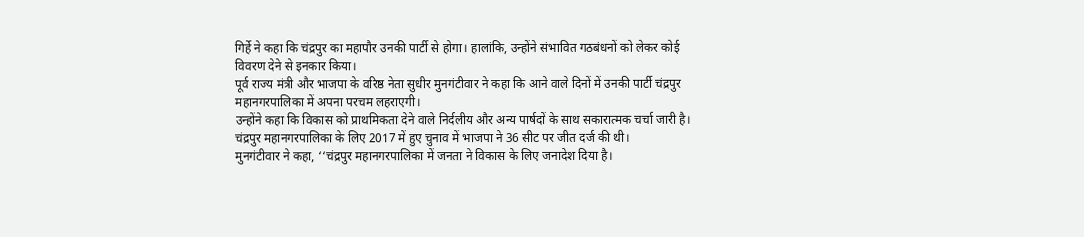गिर्हे ने कहा कि चंद्रपुर का महापौर उनकी पार्टी से होगा। हालांकि, उन्होंने संभावित गठबंधनों को लेकर कोई विवरण देने से इनकार किया।
पूर्व राज्य मंत्री और भाजपा के वरिष्ठ नेता सुधीर मुनगंटीवार ने कहा कि आने वाले दिनों में उनकी पार्टी चंद्रपुर महानगरपालिका में अपना परचम लहराएगी।
उन्होंने कहा कि विकास को प्राथमिकता देने वाले निर्दलीय और अन्य पार्षदों के साथ सकारात्मक चर्चा जारी है।
चंद्रपुर महानगरपालिका के लिए 2017 में हुए चुनाव में भाजपा ने 36 सीट पर जीत दर्ज की थी।
मुनगंटीवार ने कहा, ‘‘चंद्रपुर महानगरपालिका में जनता ने विकास के लिए जनादेश दिया है।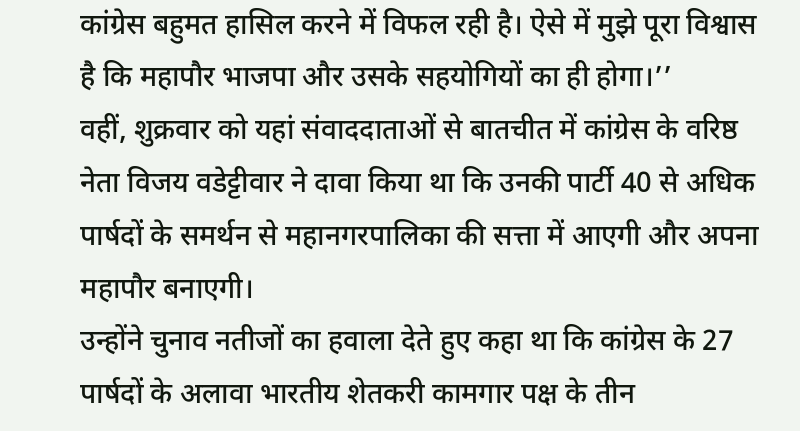कांग्रेस बहुमत हासिल करने में विफल रही है। ऐसे में मुझे पूरा विश्वास है कि महापौर भाजपा और उसके सहयोगियों का ही होगा।’’
वहीं, शुक्रवार को यहां संवाददाताओं से बातचीत में कांग्रेस के वरिष्ठ नेता विजय वडेट्टीवार ने दावा किया था कि उनकी पार्टी 40 से अधिक पार्षदों के समर्थन से महानगरपालिका की सत्ता में आएगी और अपना महापौर बनाएगी।
उन्होंने चुनाव नतीजों का हवाला देते हुए कहा था कि कांग्रेस के 27 पार्षदों के अलावा भारतीय शेतकरी कामगार पक्ष के तीन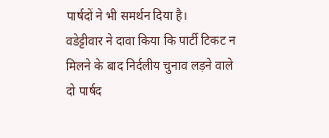पार्षदों ने भी समर्थन दिया है।
वडेट्टीवार ने दावा किया कि पार्टी टिकट न मिलने के बाद निर्दलीय चुनाव लड़ने वाले दो पार्षद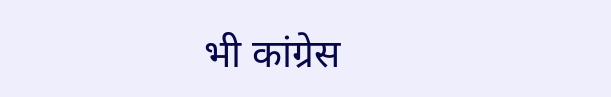भी कांग्रेस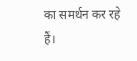का समर्थन कर रहे हैं।